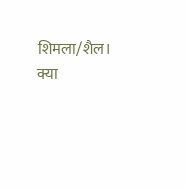शिमला/शैल। क्या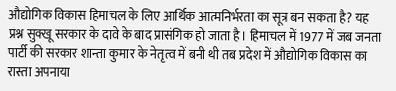औद्योगिक विकास हिमाचल के लिए आर्थिक आत्मनिर्भरता का सूत्र बन सकता है? यह प्रश्न सुक्खू सरकार के दावे के बाद प्रासंगिक हो जाता है। हिमाचल में 1977 में जब जनता पार्टी की सरकार शान्ता कुमार के नेतृत्व में बनी थी तब प्रदेश में औद्योगिक विकास का रास्ता अपनाया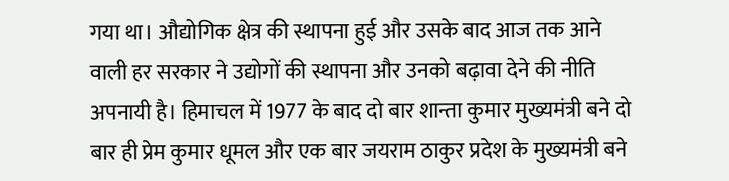गया था। औद्योगिक क्षेत्र की स्थापना हुई और उसके बाद आज तक आने वाली हर सरकार ने उद्योगों की स्थापना और उनको बढ़ावा देने की नीति अपनायी है। हिमाचल में 1977 के बाद दो बार शान्ता कुमार मुख्यमंत्री बने दो बार ही प्रेम कुमार धूमल और एक बार जयराम ठाकुर प्रदेश के मुख्यमंत्री बने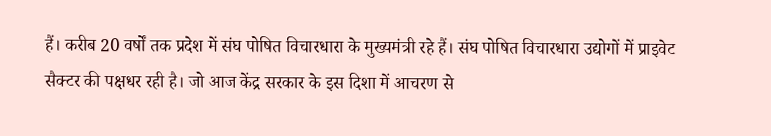हैं। करीब 20 वर्षों तक प्रदेश में संघ पोषित विचारधारा के मुख्यमंत्री रहे हैं। संघ पोषित विचारधारा उद्योगों में प्राइवेट सैक्टर की पक्षधर रही है। जो आज केंद्र सरकार के इस दिशा में आचरण से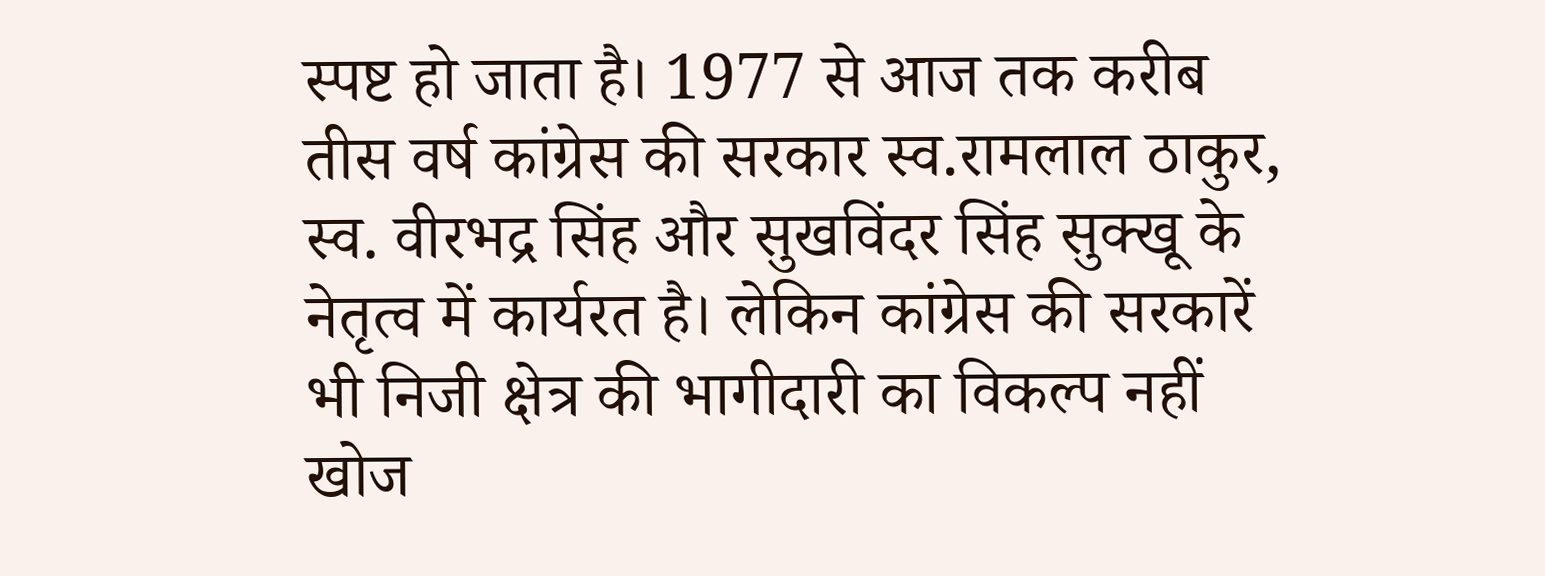स्पष्ट हो जाता है। 1977 से आज तक करीब तीस वर्ष कांग्रेस की सरकार स्व.रामलाल ठाकुर, स्व. वीरभद्र सिंह और सुखविंदर सिंह सुक्खू के नेतृत्व में कार्यरत है। लेकिन कांग्रेस की सरकारें भी निजी क्षेत्र की भागीदारी का विकल्प नहीं खोज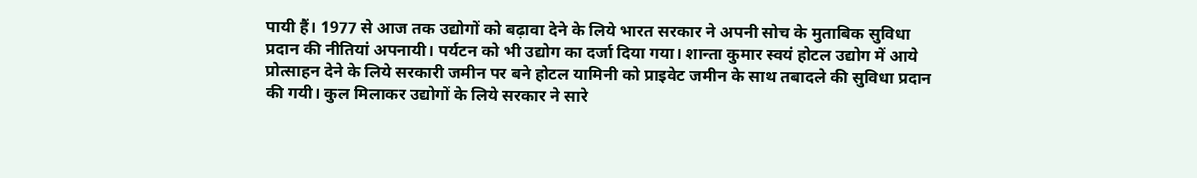पायी हैं। 1977 से आज तक उद्योगों को बढ़ावा देने के लिये भारत सरकार ने अपनी सोच के मुताबिक सुविधा प्रदान की नीतियां अपनायी। पर्यटन को भी उद्योग का दर्जा दिया गया। शान्ता कुमार स्वयं होटल उद्योग में आये प्रोत्साहन देने के लिये सरकारी जमीन पर बने होटल यामिनी को प्राइवेट जमीन के साथ तबादले की सुविधा प्रदान की गयी। कुल मिलाकर उद्योगों के लिये सरकार ने सारे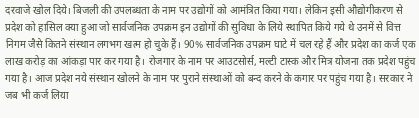दरवाजे खोल दिये। बिजली की उपलब्धता के नाम पर उद्योगों को आमंत्रित किया गया। लेकिन इसी औद्योगीकरण से प्रदेश को हासिल क्या हुआ जो सार्वजनिक उपक्रम इन उद्योगों की सुविधा के लिये स्थापित किये गये थे उनमें से वित्त निगम जैसे कितने संस्थान लगभग खत्म हो चुके हैं। 90% सार्वजनिक उपक्रम घाटे में चल रहे हैं और प्रदेश का कर्ज एक लाख करोड़ का आंकड़ा पार कर गया है। रोजगार के नाम पर आउटसोर्स, मल्टी टास्क और मित्र योजना तक प्रदेश पहुंच गया है। आज प्रदेश नये संस्थान खोलने के नाम पर पुराने संस्थाओं को बन्द करने के कगार पर पहुंच गया है। सरकार ने जब भी कर्ज लिया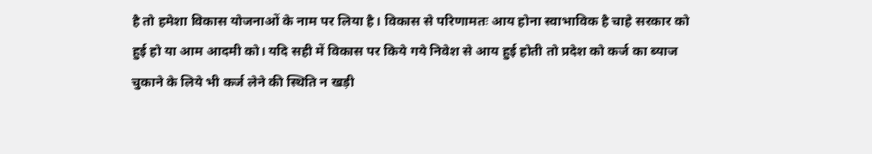है तो हमेशा विकास योजनाओं के नाम पर लिया है। विकास से परिणामतः आय होना स्वाभाविक है चाहे सरकार को हुई हो या आम आदमी को। यदि सही में विकास पर किये गये निवेश से आय हुई होती तो प्रदेश को कर्ज का ब्याज चुकाने के लिये भी कर्ज लेने की स्थिति न खड़ी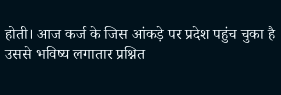होती। आज कर्ज के जिस आंकड़े पर प्रदेश पहुंच चुका है उससे भविष्य लगातार प्रश्नित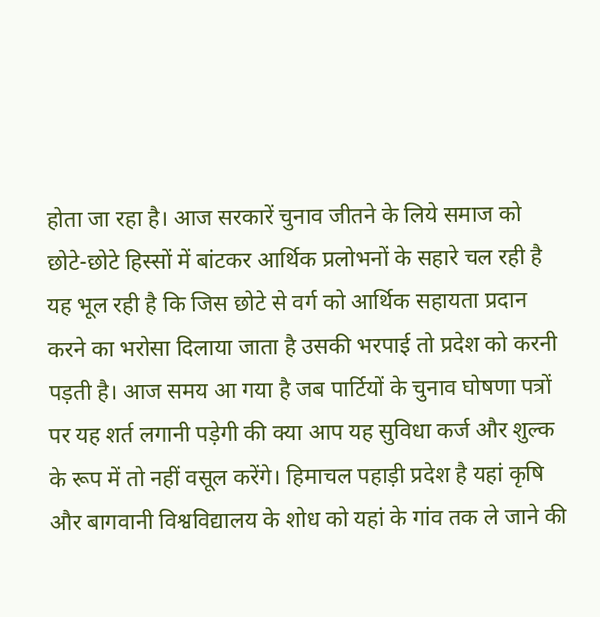होता जा रहा है। आज सरकारें चुनाव जीतने के लिये समाज को छोटे-छोटे हिस्सों में बांटकर आर्थिक प्रलोभनों के सहारे चल रही है यह भूल रही है कि जिस छोटे से वर्ग को आर्थिक सहायता प्रदान करने का भरोसा दिलाया जाता है उसकी भरपाई तो प्रदेश को करनी पड़ती है। आज समय आ गया है जब पार्टियों के चुनाव घोषणा पत्रों पर यह शर्त लगानी पड़ेगी की क्या आप यह सुविधा कर्ज और शुल्क के रूप में तो नहीं वसूल करेंगे। हिमाचल पहाड़ी प्रदेश है यहां कृषि और बागवानी विश्वविद्यालय के शोध को यहां के गांव तक ले जाने की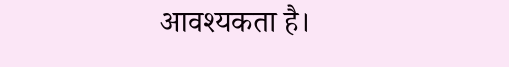आवश्यकता है।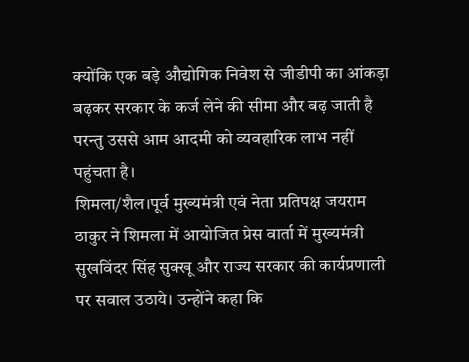क्योंकि एक बड़े औद्योगिक निवेश से जीडीपी का आंकड़ा बढ़कर सरकार के कर्ज लेने की सीमा और बढ़ जाती है परन्तु उससे आम आदमी को व्यवहारिक लाभ नहीं पहुंचता है।
शिमला/शैल।पूर्व मुख्यमंत्री एवं नेता प्रतिपक्ष जयराम ठाकुर ने शिमला में आयोजित प्रेस वार्ता में मुख्यमंत्री सुखविंदर सिंह सुक्खू और राज्य सरकार की कार्यप्रणाली पर सवाल उठाये। उन्होंने कहा कि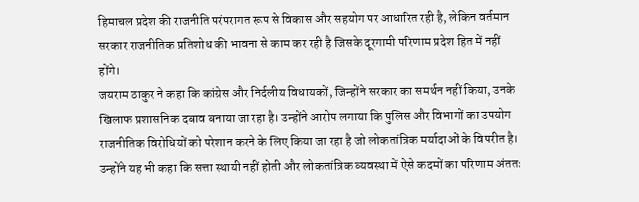हिमाचल प्रदेश की राजनीति परंपरागत रूप से विकास और सहयोग पर आधारित रही है, लेकिन वर्तमान सरकार राजनीतिक प्रतिशोध की भावना से काम कर रही है जिसके दूरगामी परिणाम प्रदेश हित में नहीं होंगे।
जयराम ठाकुर ने कहा कि कांग्रेस और निर्दलीय विधायकों, जिन्होंने सरकार का समर्थन नहीं किया, उनके खिलाफ प्रशासनिक दबाव बनाया जा रहा है। उन्होंने आरोप लगाया कि पुलिस और विभागों का उपयोग राजनीतिक विरोधियों को परेशान करने के लिए किया जा रहा है जो लोकतांत्रिक मर्यादाओं के विपरीत है। उन्होंने यह भी कहा कि सत्ता स्थायी नहीं होती और लोकतांत्रिक व्यवस्था में ऐसे कदमों का परिणाम अंततः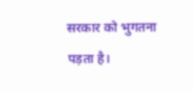सरकार को भुगतना पड़ता है।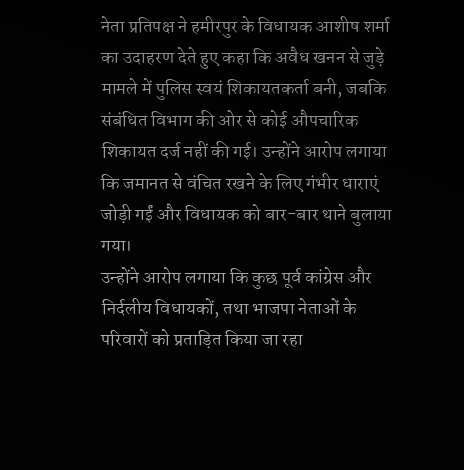नेता प्रतिपक्ष ने हमीरपुर के विधायक आशीष शर्मा का उदाहरण देते हुए कहा कि अवैध खनन से जुड़े मामले में पुलिस स्वयं शिकायतकर्ता बनी, जबकि संबंधित विभाग की ओर से कोई औपचारिक शिकायत दर्ज नहीं की गई। उन्होंने आरोप लगाया कि जमानत से वंचित रखने के लिए गंभीर धाराएं जोड़ी गईं और विधायक को बार-बार थाने बुलाया गया।
उन्होंने आरोप लगाया कि कुछ पूर्व कांग्रेस और निर्दलीय विधायकों, तथा भाजपा नेताओं के परिवारों को प्रताड़ित किया जा रहा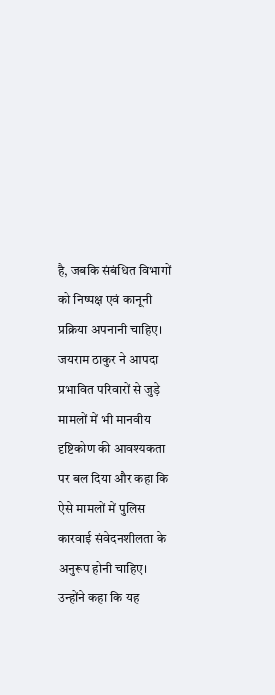है, जबकि संबंधित विभागों को निष्पक्ष एवं कानूनी प्रक्रिया अपनानी चाहिए। जयराम ठाकुर ने आपदा प्रभावित परिवारों से जुड़े मामलों में भी मानवीय दृष्टिकोण की आवश्यकता पर बल दिया और कहा कि ऐसे मामलों में पुलिस कारवाई संवेदनशीलता के अनुरूप होनी चाहिए।
उन्होंने कहा कि यह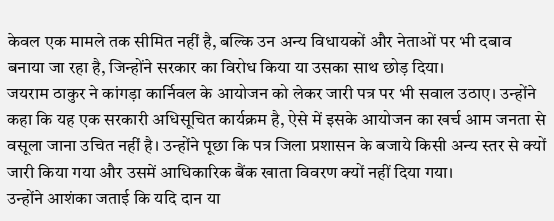केवल एक मामले तक सीमित नहीं है, बल्कि उन अन्य विधायकों और नेताओं पर भी दबाव बनाया जा रहा है, जिन्होंने सरकार का विरोध किया या उसका साथ छोड़ दिया।
जयराम ठाकुर ने कांगड़ा कार्निवल के आयोजन को लेकर जारी पत्र पर भी सवाल उठाए। उन्होंने कहा कि यह एक सरकारी अधिसूचित कार्यक्रम है, ऐसे में इसके आयोजन का खर्च आम जनता से वसूला जाना उचित नहीं है। उन्होंने पूछा कि पत्र जिला प्रशासन के बजाये किसी अन्य स्तर से क्यों जारी किया गया और उसमें आधिकारिक बैंक खाता विवरण क्यों नहीं दिया गया।
उन्होंने आशंका जताई कि यदि दान या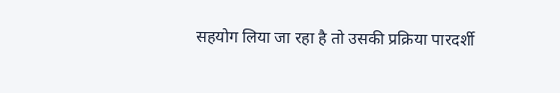सहयोग लिया जा रहा है तो उसकी प्रक्रिया पारदर्शी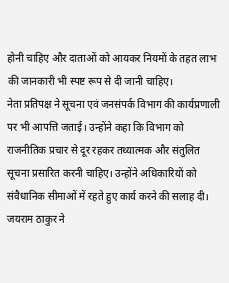होनी चाहिए और दाताओं को आयकर नियमों के तहत लाभ की जानकारी भी स्पष्ट रूप से दी जानी चाहिए।
नेता प्रतिपक्ष ने सूचना एवं जनसंपर्क विभाग की कार्यप्रणाली पर भी आपत्ति जताई। उन्होंने कहा कि विभाग को राजनीतिक प्रचार से दूर रहकर तथ्यात्मक और संतुलित सूचना प्रसारित करनी चाहिए। उन्होंने अधिकारियों को संवैधानिक सीमाओं में रहते हुए कार्य करने की सलाह दी।
जयराम ठाकुर ने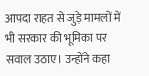आपदा राहत से जुड़े मामलों में भी सरकार की भूमिका पर सवाल उठाए। उन्होंने कहा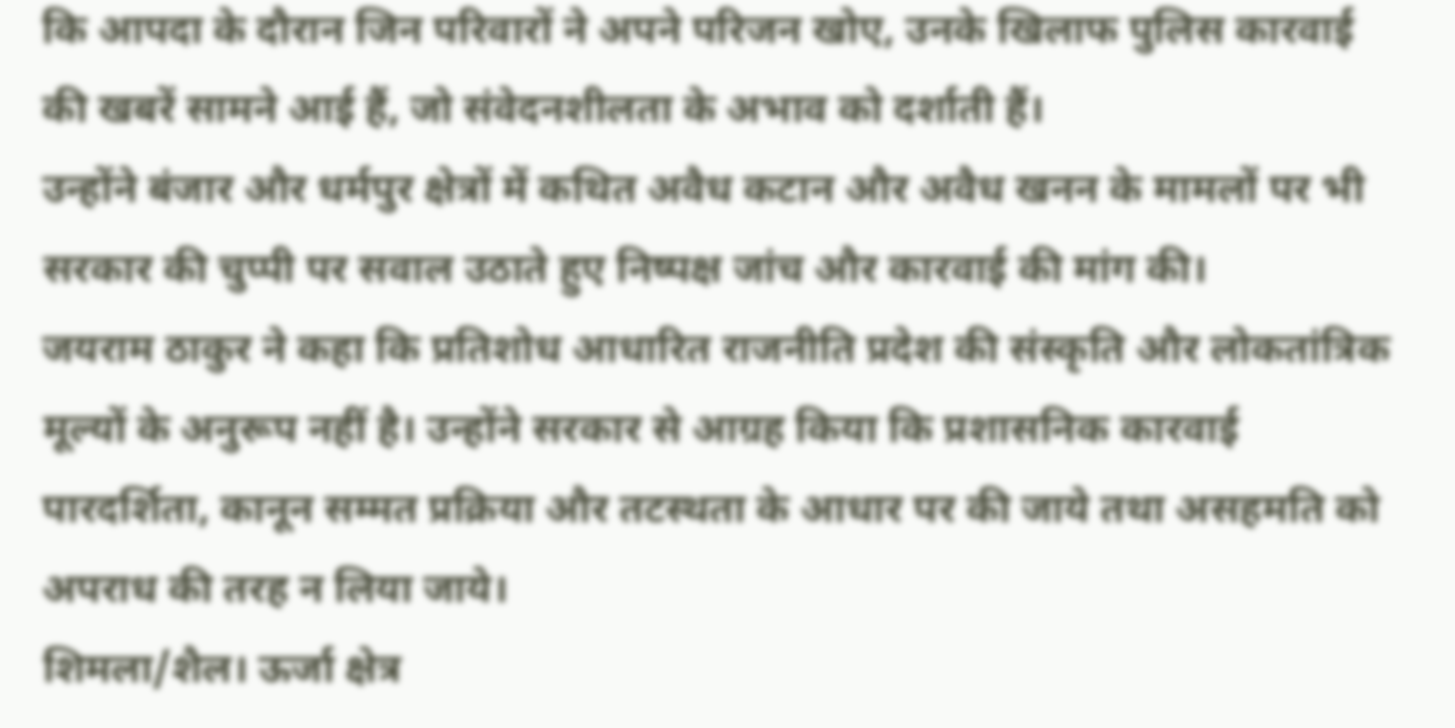कि आपदा के दौरान जिन परिवारों ने अपने परिजन खोए, उनके खिलाफ पुलिस कारवाई की खबरें सामने आई हैं, जो संवेदनशीलता के अभाव को दर्शाती हैं।
उन्होंने बंजार और धर्मपुर क्षेत्रों में कथित अवैध कटान और अवैध खनन के मामलों पर भी सरकार की चुप्पी पर सवाल उठाते हुए निष्पक्ष जांच और कारवाई की मांग की।
जयराम ठाकुर ने कहा कि प्रतिशोध आधारित राजनीति प्रदेश की संस्कृति और लोकतांत्रिक मूल्यों के अनुरूप नहीं है। उन्होंने सरकार से आग्रह किया कि प्रशासनिक कारवाई पारदर्शिता, कानून सम्मत प्रक्रिया और तटस्थता के आधार पर की जाये तथा असहमति को अपराध की तरह न लिया जाये।
शिमला/शैल। ऊर्जा क्षेत्र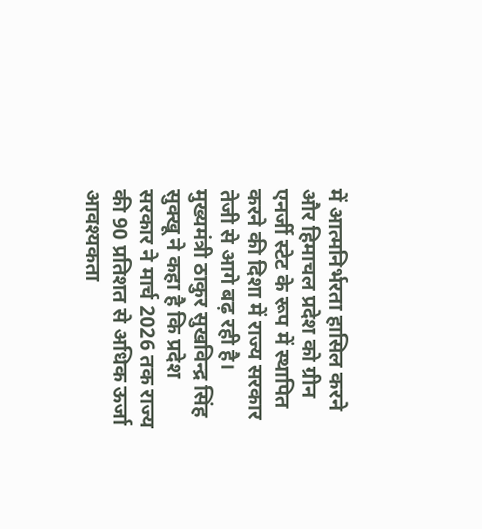में आत्मनिर्भरता हासिल करने और हिमाचल प्रदेश को ग्रीन एनर्जी स्टेट के रूप में स्थापित करने की दिशा में राज्य सरकार तेजी से आगे बढ़ रही है। मुख्यमंत्री ठाकुर सुखविन्द्र सिंह सुक्खू ने कहा है कि प्रदेश सरकार ने मार्च 2026 तक राज्य की 90 प्रतिशत से अधिक ऊर्जा आवश्यकता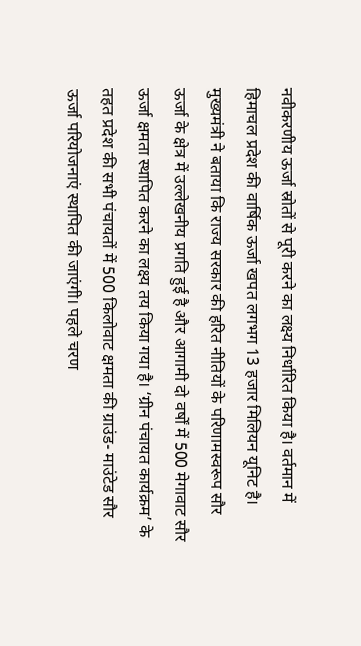नवीकरणीय ऊर्जा स्रोतों से पूरी करने का लक्ष्य निर्धारित किया है। वर्तमान में हिमाचल प्रदेश की वार्षिक ऊर्जा खपत लगभग 13 हजार मिलियन यूनिट है।
मुख्यमंत्री ने बताया कि राज्य सरकार की हरित नीतियों के परिणामस्वरूप सौर ऊर्जा के क्षेत्र में उल्लेखनीय प्रगति हुई है और आगामी दो वर्षों में 500 मेगावाट सौर ऊर्जा क्षमता स्थापित करने का लक्ष्य तय किया गया है। ‘ग्रीन पंचायत कार्यक्रम’ के तहत प्रदेश की सभी पंचायतों में 500 किलोवाट क्षमता की ग्राउंड- माउंटेड सौर ऊर्जा परियोजनाएं स्थापित की जाएंगी। पहले चरण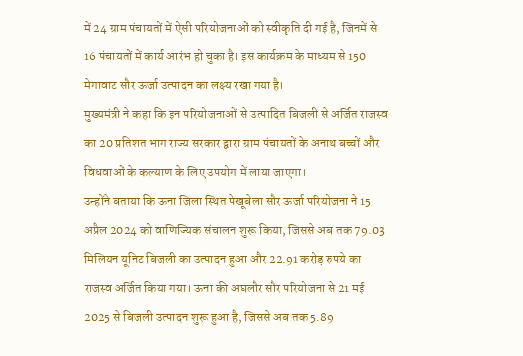में 24 ग्राम पंचायतों में ऐसी परियोजनाओं को स्वीकृति दी गई है, जिनमें से 16 पंचायतों में कार्य आरंभ हो चुका है। इस कार्यक्रम के माध्यम से 150 मेगावाट सौर ऊर्जा उत्पादन का लक्ष्य रखा गया है।
मुख्यमंत्री ने कहा कि इन परियोजनाओं से उत्पादित बिजली से अर्जित राजस्व का 20 प्रतिशत भाग राज्य सरकार द्वारा ग्राम पंचायतों के अनाथ बच्चों और विधवाओं के कल्याण के लिए उपयोग में लाया जाएगा।
उन्होंने बताया कि ऊना जिला स्थित पेखूबेला सौर ऊर्जा परियोजना ने 15 अप्रैल 2024 को वाणिज्यिक संचालन शुरू किया, जिससे अब तक 79.03 मिलियन यूनिट बिजली का उत्पादन हुआ और 22.91 करोड़ रुपये का राजस्व अर्जित किया गया। ऊना की अघलौर सौर परियोजना से 21 मई 2025 से बिजली उत्पादन शुरू हुआ है, जिससे अब तक 5.89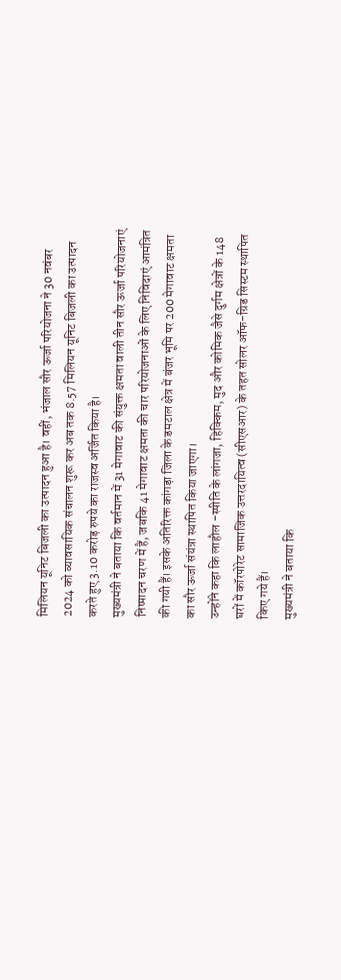मिलियन यूनिट बिजली का उत्पादन हुआ है। वहीं, भंजाल सौर ऊर्जा परियोजना ने 30 नवंबर 2024 को व्यावसायिक संचालन शुरू कर अब तक 8.57 मिलियन यूनिट बिजली का उत्पादन करते हुए 3.10 करोड़ रुपये का राजस्व अर्जित किया है।
मुख्यमंत्री ने बताया कि वर्तमान में 31 मेगावाट की संयुक्त क्षमता वाली तीन सौर ऊर्जा परियोजनाएं निष्पादन चरण में हैं, जबकि 41 मेगावाट क्षमता की चार परियोजनाओं के लिए निविदाएं आमंत्रित की गयी हैं। इसके अतिरिक्त कांगड़ा जिला के डमटाल क्षेत्र में बंजर भूमि पर 200 मेगावाट क्षमता का सौर ऊर्जा संयंत्रा स्थापित किया जाएगा।
उन्होंने कहा कि लाहौल -स्पीति के लांगजा, हिक्किम, मुद और कोमिक जैसे दुर्गम क्षेत्रों के 148 घरों में कॉरपोरेट सामाजिक उत्तरदायित्व (सीएसआर) के तहत सोलर ऑफ-ग्रिड सिस्टम स्थापित किए गये हैं।
मुख्यमंत्री ने बताया कि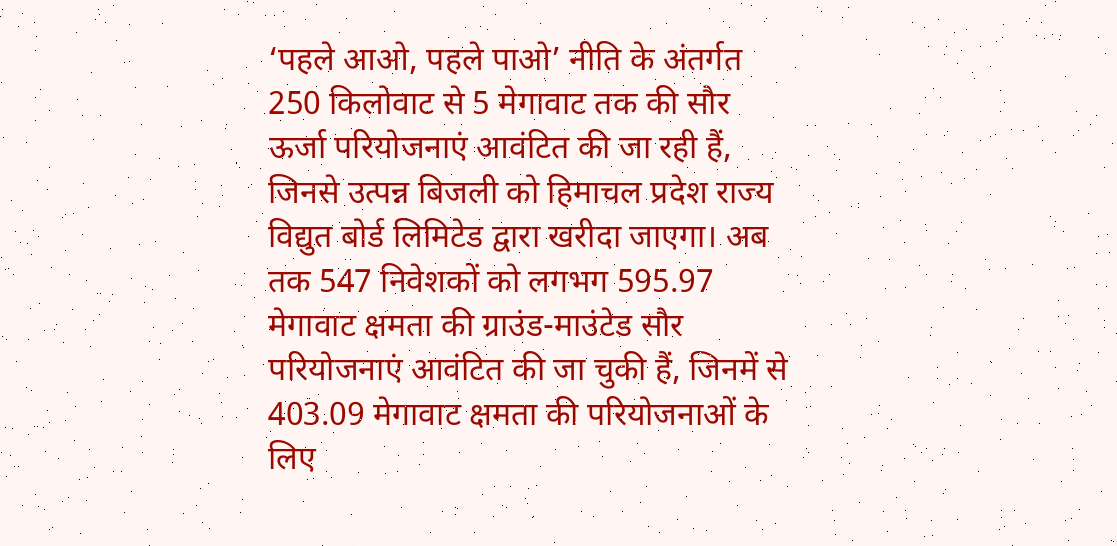‘पहले आओ, पहले पाओ’ नीति के अंतर्गत 250 किलोवाट से 5 मेगावाट तक की सौर ऊर्जा परियोजनाएं आवंटित की जा रही हैं, जिनसे उत्पन्न बिजली को हिमाचल प्रदेश राज्य विद्युत बोर्ड लिमिटेड द्वारा खरीदा जाएगा। अब तक 547 निवेशकों को लगभग 595.97 मेगावाट क्षमता की ग्राउंड-माउंटेड सौर परियोजनाएं आवंटित की जा चुकी हैं, जिनमें से 403.09 मेगावाट क्षमता की परियोजनाओं के लिए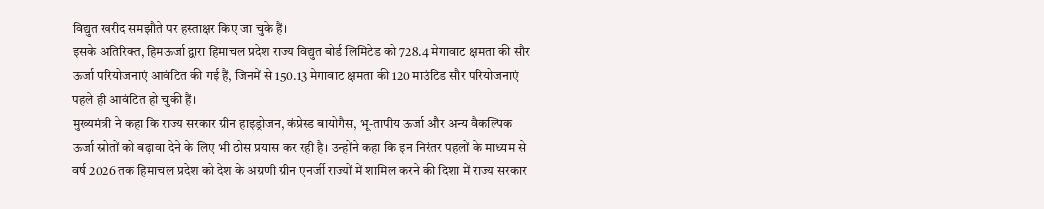विद्युत खरीद समझौते पर हस्ताक्षर किए जा चुके हैं।
इसके अतिरिक्त, हिमऊर्जा द्वारा हिमाचल प्रदेश राज्य विद्युत बोर्ड लिमिटेड को 728.4 मेगावाट क्षमता की सौर ऊर्जा परियोजनाएं आवंटित की गई हैं, जिनमें से 150.13 मेगावाट क्षमता की 120 माउंटिड सौर परियोजनाएं पहले ही आवंटित हो चुकी हैं।
मुख्यमंत्री ने कहा कि राज्य सरकार ग्रीन हाइड्रोजन, कंप्रेस्ड बायोगैस, भू-तापीय ऊर्जा और अन्य वैकल्पिक ऊर्जा स्रोतों को बढ़ावा देने के लिए भी ठोस प्रयास कर रही है। उन्होंने कहा कि इन निरंतर पहलों के माध्यम से वर्ष 2026 तक हिमाचल प्रदेश को देश के अग्रणी ग्रीन एनर्जी राज्यों में शामिल करने की दिशा में राज्य सरकार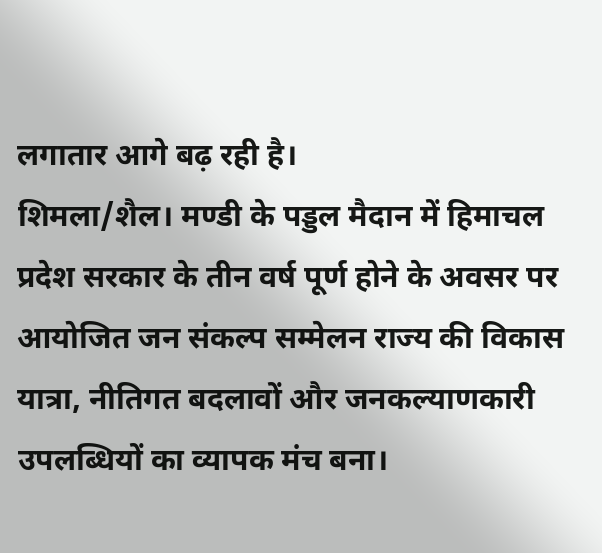लगातार आगे बढ़ रही है।
शिमला/शैल। मण्डी के पड्डल मैदान में हिमाचल प्रदेश सरकार के तीन वर्ष पूर्ण होने के अवसर पर आयोजित जन संकल्प सम्मेलन राज्य की विकास यात्रा, नीतिगत बदलावों और जनकल्याणकारी उपलब्धियों का व्यापक मंच बना।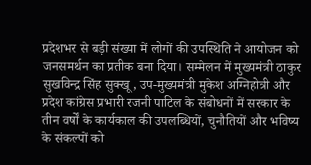प्रदेशभर से बड़ी संख्या में लोगों की उपस्थिति ने आयोजन को जनसमर्थन का प्रतीक बना दिया। सम्मेलन में मुख्यमंत्री ठाकुर सुखविन्द्र सिंह सुक्खू, उप-मुख्यमंत्री मुकेश अग्निहोत्री और प्रदेश कांग्रेस प्रभारी रजनी पाटिल के संबोधनों में सरकार के तीन वर्षों के कार्यकाल की उपलब्धियों, चुनौतियों और भविष्य के संकल्पों को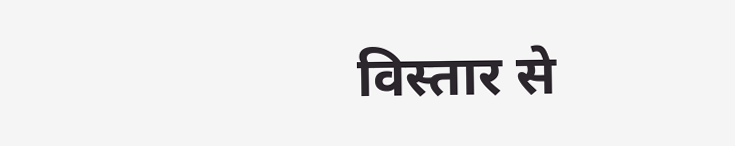विस्तार से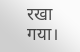रखा गया।